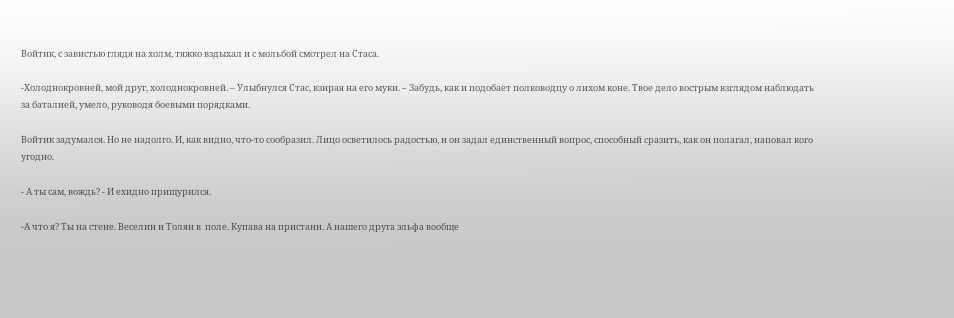Войтик, с завистью глядя на холм, тяжко вздыхал и с мольбой смотрел на Стаса.

-Холоднокровней, мой друг, холоднокровней. – Улыбнулся Стас, взирая на его муки. – Забудь, как и подобает полководцу о лихом коне. Твое дело вострым взглядом наблюдать за баталией, умело, руководя боевыми порядками.

Войтик задумался. Но не надолго. И, как видно, что-то сообразил. Лицо осветилось радостью, и он задал единственный вопрос, способный сразить, как он полагал, наповал кого угодно.

- А ты сам, вождь? - И ехидно прищурился.

-А что я? Ты на стене. Веселин и Толян в  поле. Купава на пристани. А нашего друга эльфа вообще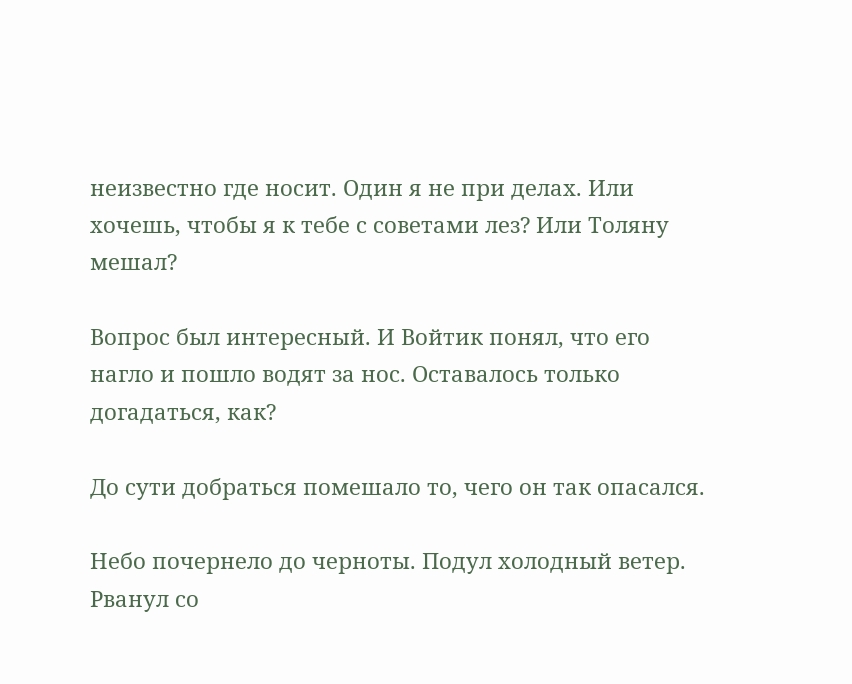неизвестно где носит. Один я не при делах. Или хочешь, чтобы я к тебе с советами лез? Или Толяну мешал?

Вопрос был интересный. И Войтик понял, что его нагло и пошло водят за нос. Оставалось только догадаться, как?

До сути добраться помешало то, чего он так опасался.

Небо почернело до черноты. Подул холодный ветер. Рванул со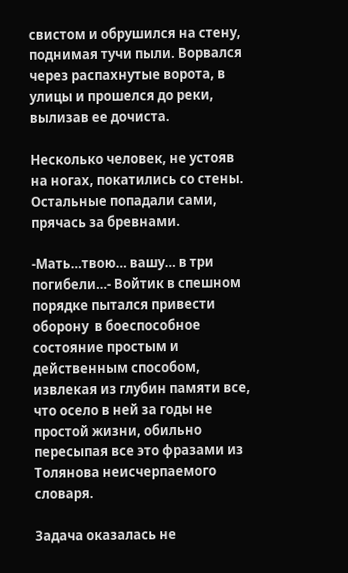свистом и обрушился на стену, поднимая тучи пыли. Ворвался через распахнутые ворота, в улицы и прошелся до реки, вылизав ее дочиста.

Несколько человек, не устояв на ногах, покатились со стены. Остальные попадали сами, прячась за бревнами.

-Мать…твою… вашу… в три погибели…- Войтик в спешном порядке пытался привести оборону  в боеспособное состояние простым и действенным способом, извлекая из глубин памяти все, что осело в ней за годы не простой жизни, обильно пересыпая все это фразами из Толянова неисчерпаемого словаря.

Задача оказалась не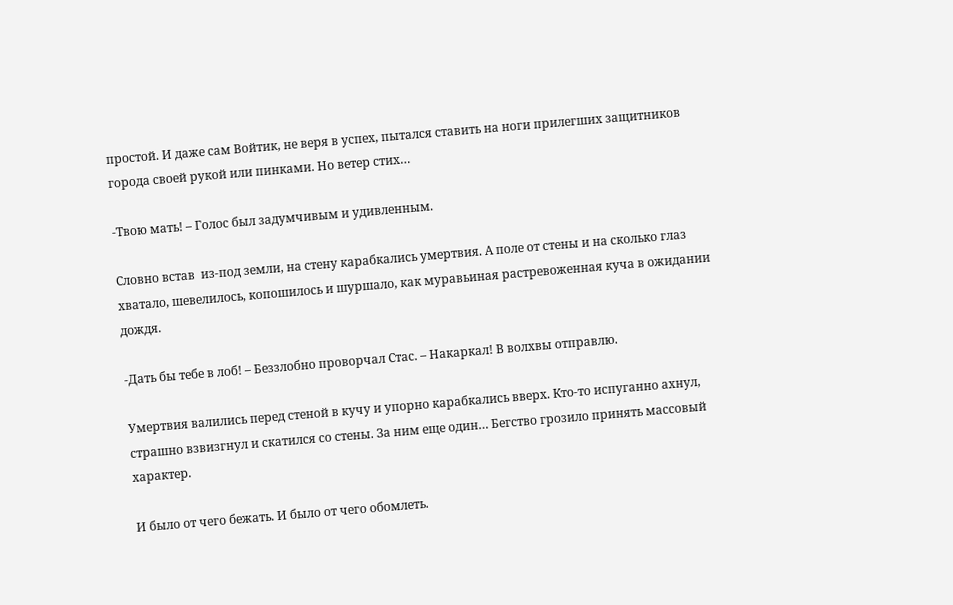простой. И даже сам Войтик, не веря в успех, пытался ставить на ноги прилегших защитников города своей рукой или пинками. Но ветер стих…

-Твою мать! – Голос был задумчивым и удивленным.

Словно встав  из-под земли, на стену карабкались умертвия. А поле от стены и на сколько глаз хватало, шевелилось, копошилось и шуршало, как муравьиная растревоженная куча в ожидании дождя.

-Дать бы тебе в лоб! – Беззлобно проворчал Стас. – Накаркал! В волхвы отправлю.

Умертвия валились перед стеной в кучу и упорно карабкались вверх. Кто-то испуганно ахнул, страшно взвизгнул и скатился со стены. За ним еще один… Бегство грозило принять массовый характер.

И было от чего бежать. И было от чего обомлеть.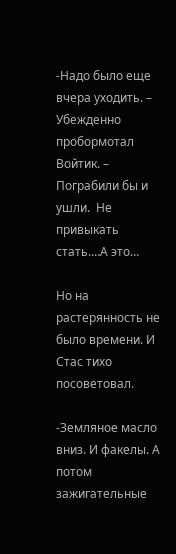-Надо было еще вчера уходить. – Убежденно пробормотал Войтик. – Пограбили бы и ушли.  Не привыкать стать.…А это…

Но на растерянность не было времени. И Стас тихо посоветовал.

-Земляное масло вниз. И факелы. А потом зажигательные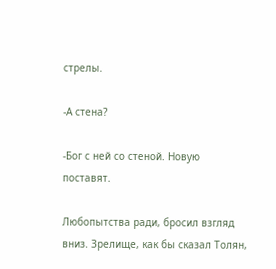стрелы.

-А стена?

-Бог с ней со стеной. Новую поставят.

Любопытства ради, бросил взгляд вниз. Зрелище, как бы сказал Толян,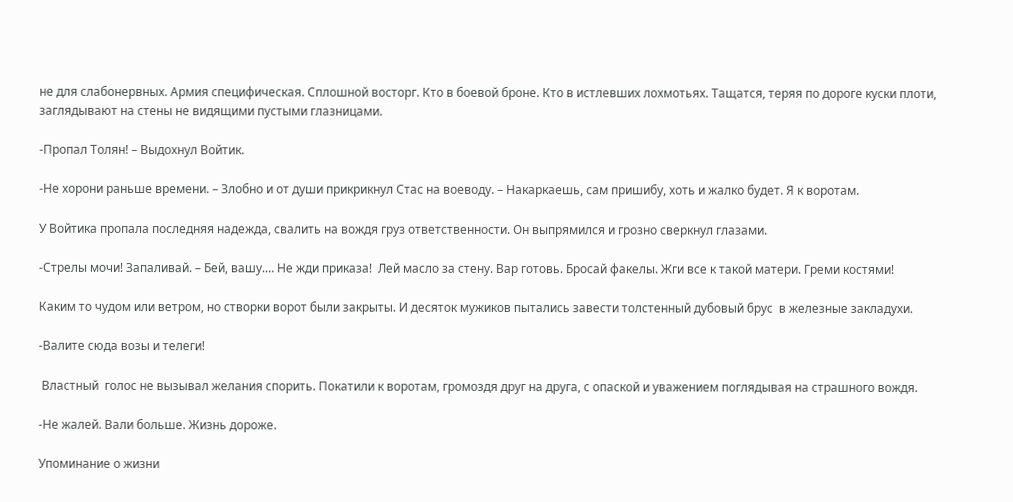не для слабонервных. Армия специфическая. Сплошной восторг. Кто в боевой броне. Кто в истлевших лохмотьях. Тащатся, теряя по дороге куски плоти, заглядывают на стены не видящими пустыми глазницами.

-Пропал Толян! – Выдохнул Войтик.

-Не хорони раньше времени. – Злобно и от души прикрикнул Стас на воеводу. – Накаркаешь, сам пришибу, хоть и жалко будет. Я к воротам.

У Войтика пропала последняя надежда, свалить на вождя груз ответственности. Он выпрямился и грозно сверкнул глазами.

-Стрелы мочи! Запаливай. – Бей, вашу.… Не жди приказа!  Лей масло за стену. Вар готовь. Бросай факелы. Жги все к такой матери. Греми костями!

Каким то чудом или ветром, но створки ворот были закрыты. И десяток мужиков пытались завести толстенный дубовый брус  в железные закладухи.

-Валите сюда возы и телеги!

 Властный  голос не вызывал желания спорить. Покатили к воротам, громоздя друг на друга, с опаской и уважением поглядывая на страшного вождя.

-Не жалей. Вали больше. Жизнь дороже.

Упоминание о жизни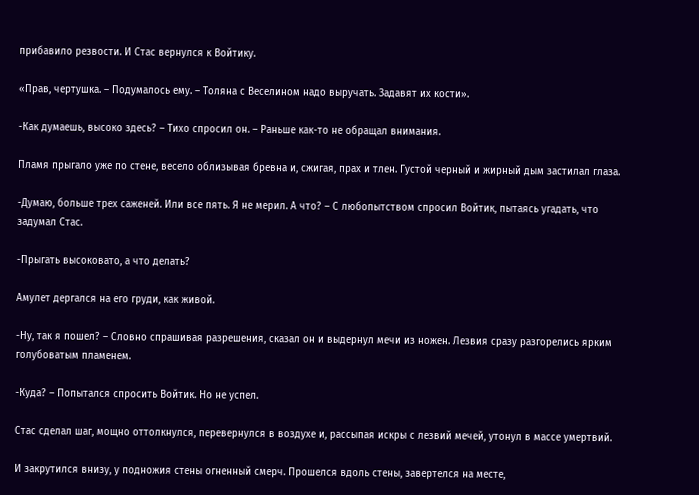прибавило резвости. И Стас вернулся к Войтику.

«Прав, чертушка. – Подумалось ему. – Толяна с Веселином надо выручать. Задавят их кости».

-Как думаешь, высоко здесь? – Тихо спросил он. – Раньше как-то не обращал внимания.

Пламя прыгало уже по стене, весело облизывая бревна и, сжигая, прах и тлен. Густой черный и жирный дым застилал глаза.

-Думаю, больше трех саженей. Или все пять. Я не мерил. А что? – С любопытством спросил Войтик, пытаясь угадать, что задумал Стас.

-Прыгать высоковато, а что делать?

Амулет дергался на его груди, как живой.

-Ну, так я пошел? – Словно спрашивая разрешения, сказал он и выдернул мечи из ножен. Лезвия сразу разгорелись ярким голубоватым пламенем.

-Куда? – Попытался спросить Войтик. Но не успел.

Стас сделал шаг, мощно оттолкнулся, перевернулся в воздухе и, рассыпая искры с лезвий мечей, утонул в массе умертвий.

И закрутился внизу, у подножия стены огненный смерч. Прошелся вдоль стены, завертелся на месте,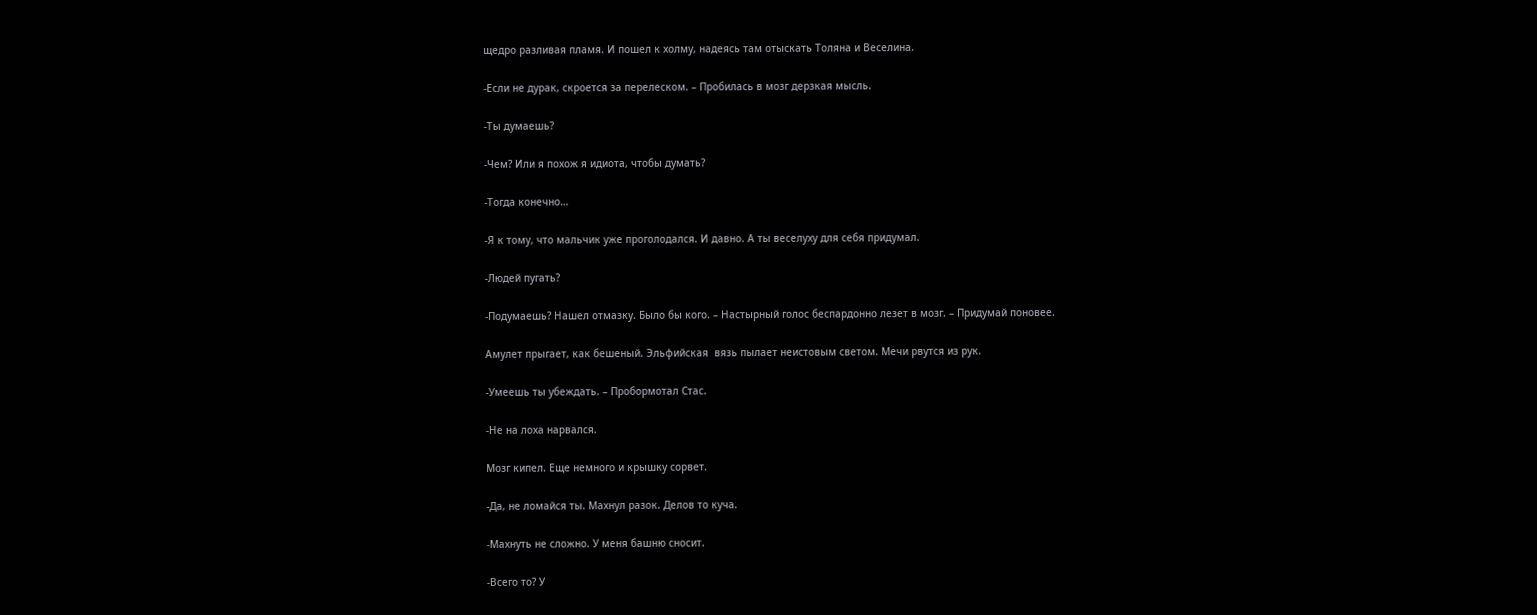щедро разливая пламя. И пошел к холму, надеясь там отыскать Толяна и Веселина.

-Если не дурак, скроется за перелеском. – Пробилась в мозг дерзкая мысль.

-Ты думаешь?

-Чем? Или я похож я идиота, чтобы думать?

-Тогда конечно…

-Я к тому, что мальчик уже проголодался. И давно. А ты веселуху для себя придумал.

-Людей пугать?

-Подумаешь? Нашел отмазку. Было бы кого. – Настырный голос беспардонно лезет в мозг. – Придумай поновее.

Амулет прыгает, как бешеный. Эльфийская  вязь пылает неистовым светом. Мечи рвутся из рук.

-Умеешь ты убеждать. – Пробормотал Стас.

-Не на лоха нарвался.

Мозг кипел. Еще немного и крышку сорвет.

-Да, не ломайся ты. Махнул разок. Делов то куча.

-Махнуть не сложно. У меня башню сносит.

-Всего то? У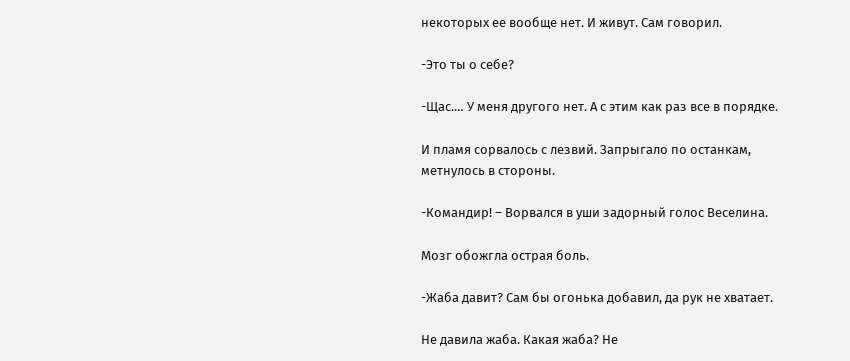некоторых ее вообще нет. И живут. Сам говорил.

-Это ты о себе?

-Щас.… У меня другого нет. А с этим как раз все в порядке.

И пламя сорвалось с лезвий. Запрыгало по останкам, метнулось в стороны.

-Командир! – Ворвался в уши задорный голос Веселина.

Мозг обожгла острая боль.

-Жаба давит? Сам бы огонька добавил, да рук не хватает.

Не давила жаба. Какая жаба? Не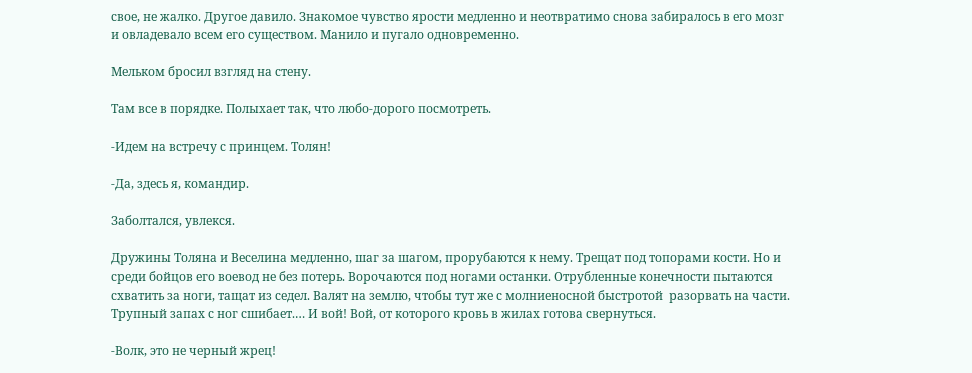свое, не жалко. Другое давило. Знакомое чувство ярости медленно и неотвратимо снова забиралось в его мозг и овладевало всем его существом. Манило и пугало одновременно.

Мельком бросил взгляд на стену.

Там все в порядке. Полыхает так, что любо-дорого посмотреть.

-Идем на встречу с принцем. Толян!

-Да, здесь я, командир.

Заболтался, увлекся.

Дружины Толяна и Веселина медленно, шаг за шагом, прорубаются к нему. Трещат под топорами кости. Но и среди бойцов его воевод не без потерь. Ворочаются под ногами останки. Отрубленные конечности пытаются схватить за ноги, тащат из седел. Валят на землю, чтобы тут же с молниеносной быстротой  разорвать на части. Трупный запах с ног сшибает.… И вой! Вой, от которого кровь в жилах готова свернуться.

-Волк, это не черный жрец!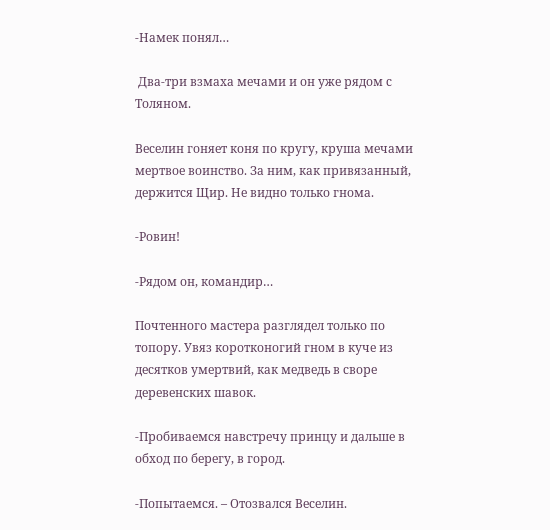-Намек понял…

 Два-три взмаха мечами и он уже рядом с Толяном.

Веселин гоняет коня по кругу, круша мечами мертвое воинство. За ним, как привязанный, держится Щир. Не видно только гнома.

-Ровин!

-Рядом он, командир…

Почтенного мастера разглядел только по топору. Увяз коротконогий гном в куче из десятков умертвий, как медведь в своре деревенских шавок.

-Пробиваемся навстречу принцу и дальше в обход по берегу, в город.

-Попытаемся. – Отозвался Веселин.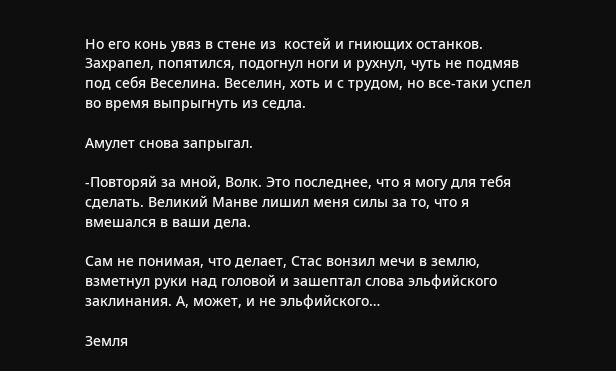Но его конь увяз в стене из  костей и гниющих останков. Захрапел, попятился, подогнул ноги и рухнул, чуть не подмяв под себя Веселина. Веселин, хоть и с трудом, но все-таки успел во время выпрыгнуть из седла.

Амулет снова запрыгал.

-Повторяй за мной, Волк. Это последнее, что я могу для тебя сделать. Великий Манве лишил меня силы за то, что я вмешался в ваши дела.

Сам не понимая, что делает, Стас вонзил мечи в землю, взметнул руки над головой и зашептал слова эльфийского заклинания. А, может, и не эльфийского…

Земля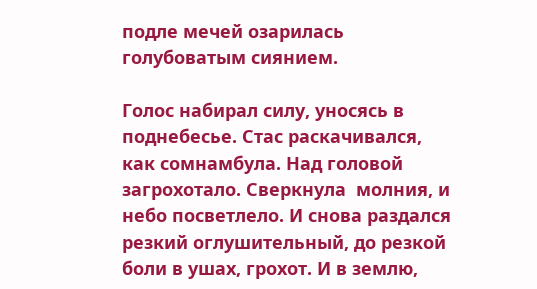подле мечей озарилась голубоватым сиянием.

Голос набирал силу, уносясь в поднебесье. Стас раскачивался, как сомнамбула. Над головой загрохотало. Сверкнула  молния, и небо посветлело. И снова раздался резкий оглушительный, до резкой боли в ушах, грохот. И в землю,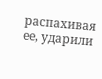распахивая ее, ударили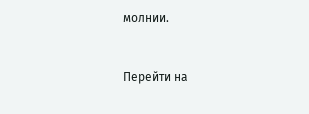молнии.


Перейти на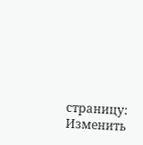страницу:
Изменить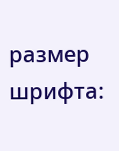размер шрифта: